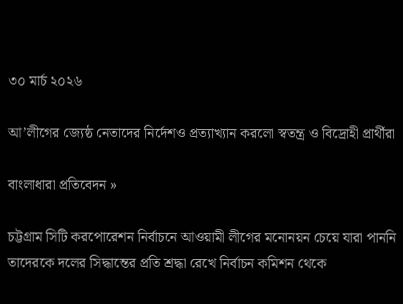৩০ মার্চ ২০২৬

আ’লীগের জ্যেষ্ঠ নেতাদের নির্দেশও প্রত্যাখ্যান করলো স্বতন্ত্র ও বিদ্রোহী প্রার্থীরা

বাংলাধারা প্রতিবেদন »

চট্টগ্রাম সিটি করপোরেশন নির্বাচনে আওয়ামী লীগের মনোনয়ন চেয়ে যারা পাননি তাদেরকে দলের সিদ্ধান্তের প্রতি শ্রদ্ধা রেখে নির্বাচন কমিশন থেকে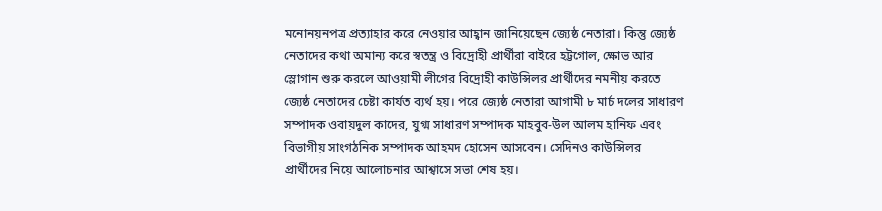মনোনয়নপত্র প্রত্যাহার করে নেওয়ার আহ্বান জানিয়েছেন জ্যেষ্ঠ নেতারা। কিন্তু জ্যেষ্ঠ নেতাদের কথা অমান্য করে স্বতন্ত্র ও বিদ্রোহী প্রার্থীরা বাইরে হট্টগোল, ক্ষোভ আর স্লোগান শুরু করলে আওয়ামী লীগের বিদ্রোহী কাউন্সিলর প্রার্থীদের নমনীয় করতে জ্যেষ্ঠ নেতাদের চেষ্টা কার্যত ব্যর্থ হয়। পরে জ্যেষ্ঠ নেতারা আগামী ৮ মার্চ দলের সাধারণ সম্পাদক ওবায়দুল কাদের, যুগ্ম সাধারণ সম্পাদক মাহবুব-উল আলম হানিফ এবং বিভাগীয় সাংগঠনিক সম্পাদক আহমদ হোসেন আসবেন। সেদিনও কাউন্সিলর প্রার্থীদের নিয়ে আলোচনার আশ্বাসে সভা শেষ হয়।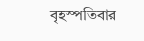বৃহস্পতিবার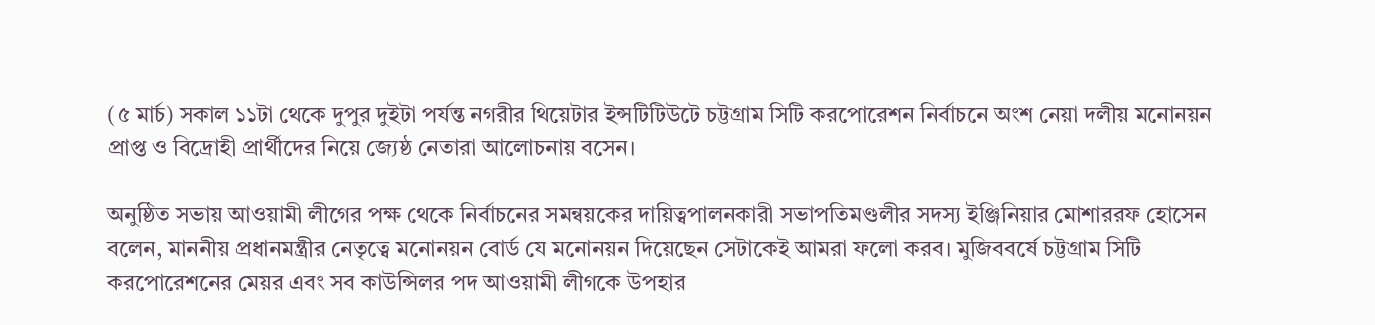(৫ মার্চ) সকাল ১১টা থেকে দুপুর দুইটা পর্যন্ত নগরীর থিয়েটার ইন্সটিটিউটে চট্টগ্রাম সিটি করপোরেশন নির্বাচনে অংশ নেয়া দলীয় মনোনয়ন প্রাপ্ত ও বিদ্রোহী প্রার্থীদের নিয়ে জ্যেষ্ঠ নেতারা আলোচনায় বসেন।

অনুষ্ঠিত সভায় আওয়ামী লীগের পক্ষ থেকে নির্বাচনের সমন্বয়কের দায়িত্বপালনকারী সভাপতিমণ্ডলীর সদস্য ইঞ্জিনিয়ার মোশাররফ হোসেন বলেন, মাননীয় প্রধানমন্ত্রীর নেতৃত্বে মনোনয়ন বোর্ড যে মনোনয়ন দিয়েছেন সেটাকেই আমরা ফলো করব। মুজিববর্ষে চট্টগ্রাম সিটি করপোরেশনের মেয়র এবং সব কাউন্সিলর পদ আওয়ামী লীগকে উপহার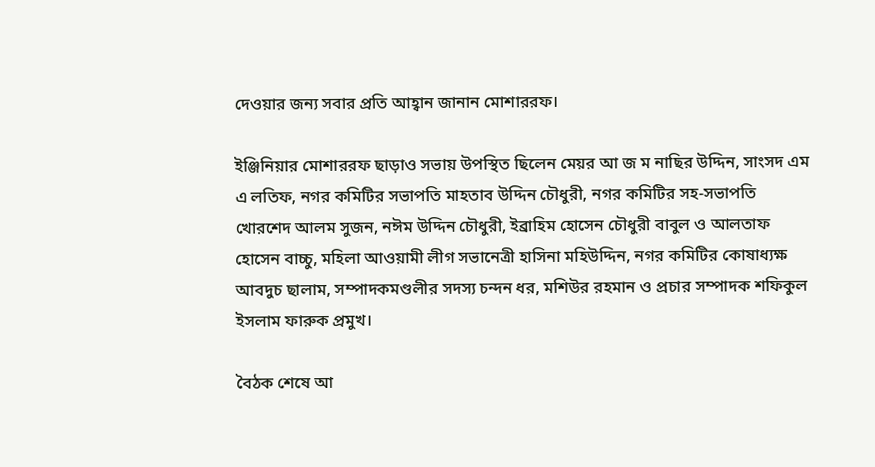দেওয়ার জন্য সবার প্রতি আহ্বান জানান মোশাররফ।

ইঞ্জিনিয়ার মোশাররফ ছাড়াও সভায় উপস্থিত ছিলেন মেয়র আ জ ম নাছির উদ্দিন, সাংসদ এম এ লতিফ, নগর কমিটির সভাপতি মাহতাব উদ্দিন চৌধুরী, নগর কমিটির সহ-সভাপতি খোরশেদ আলম সুজন, নঈম উদ্দিন চৌধুরী, ইব্রাহিম হোসেন চৌধুরী বাবুল ও আলতাফ হোসেন বাচ্চু, মহিলা আওয়ামী লীগ সভানেত্রী হাসিনা মহিউদ্দিন, নগর কমিটির কোষাধ্যক্ষ আবদুচ ছালাম, সম্পাদকমণ্ডলীর সদস্য চন্দন ধর, মশিউর রহমান ও প্রচার সম্পাদক শফিকুল ইসলাম ফারুক প্রমুখ।

বৈঠক শেষে আ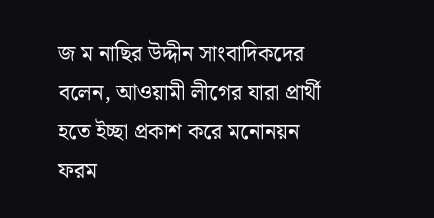জ ম নাছির উদ্দীন সাংবাদিকদের বলেন, আওয়ামী লীগের যারা প্রার্থী হতে ইচ্ছা প্রকাশ করে মনোনয়ন ফরম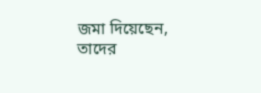জমা দিয়েছেন, তাদের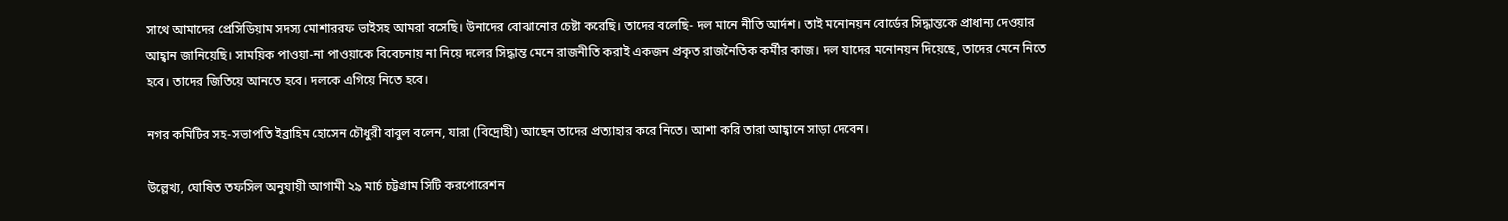সাথে আমাদের প্রেসিডিয়াম সদস্য মোশাররফ ভাইসহ আমরা বসেছি। উনাদের বোঝানোর চেষ্টা করেছি। তাদের বলেছি- দল মানে নীতি আর্দশ। তাই মনোনয়ন বোর্ডের সিদ্ধান্তকে প্রাধান্য দেওয়ার আহ্বান জানিয়েছি। সাময়িক পাওয়া-না পাওয়াকে বিবেচনায় না নিয়ে দলের সিদ্ধান্ত মেনে রাজনীতি করাই একজন প্রকৃত রাজনৈতিক কর্মীর কাজ। দল যাদের মনোনয়ন দিয়েছে, তাদের মেনে নিতে হবে। তাদের জিতিয়ে আনতে হবে। দলকে এগিয়ে নিতে হবে।

নগর কমিটির সহ-সভাপতি ইব্রাহিম হোসেন চৌধুরী বাবুল বলেন, যারা (বিদ্রোহী) আছেন তাদের প্রত্যাহার করে নিতে। আশা করি তারা আহ্বানে সাড়া দেবেন।

উল্লেখ্য, ঘোষিত তফসিল অনুযায়ী আগামী ২৯ মার্চ চট্টগ্রাম সিটি করপোরেশন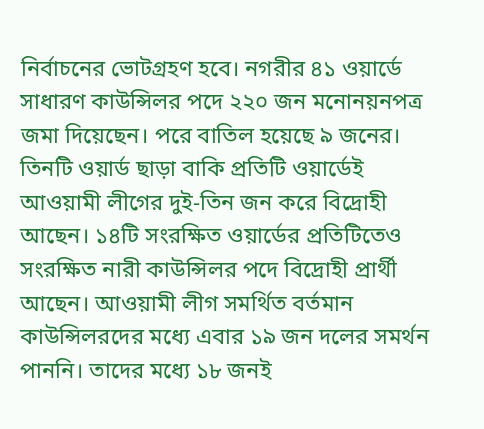নির্বাচনের ভোটগ্রহণ হবে। নগরীর ৪১ ওয়ার্ডে সাধারণ কাউন্সিলর পদে ২২০ জন মনোনয়নপত্র জমা দিয়েছেন। পরে বাতিল হয়েছে ৯ জনের। তিনটি ওয়ার্ড ছাড়া বাকি প্রতিটি ওয়ার্ডেই আওয়ামী লীগের দুই-তিন জন করে বিদ্রোহী আছেন। ১৪টি সংরক্ষিত ওয়ার্ডের প্রতিটিতেও সংরক্ষিত নারী কাউন্সিলর পদে বিদ্রোহী প্রার্থী আছেন। আওয়ামী লীগ সমর্থিত বর্তমান কাউন্সিলরদের মধ্যে এবার ১৯ জন দলের সমর্থন পাননি। তাদের মধ্যে ১৮ জনই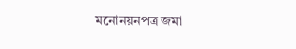মনোনয়নপত্র জমা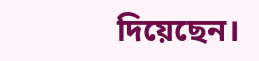দিয়েছেন।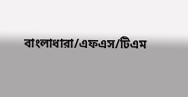বাংলাধারা/এফএস/টিএম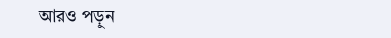আরও পড়ুন